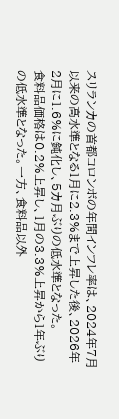スリランカの首都コロンボの年間インフレ率は、2024年7月以来の高水準となる1月に2.3%まで上昇した後、2026年2月に1.6%に鈍化し、5カ月ぶりの低水準となった。
食料品価格は0.2%上昇し、1月の3.3%上昇から1年ぶりの低水準となった。一方、食料品以外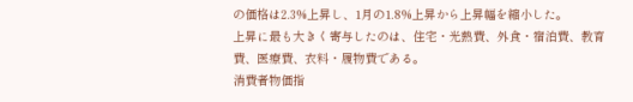の価格は2.3%上昇し、1月の1.8%上昇から上昇幅を縮小した。
上昇に最も大きく寄与したのは、住宅・光熱費、外食・宿泊費、教育費、医療費、衣料・履物費である。
消費者物価指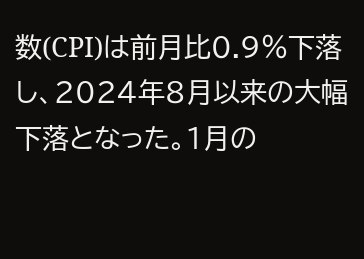数(CPI)は前月比0.9%下落し、2024年8月以来の大幅下落となった。1月の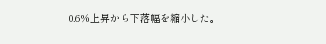0.6%上昇から下落幅を縮小した。